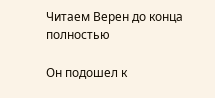Читаем Верен до конца полностью

Он подошел к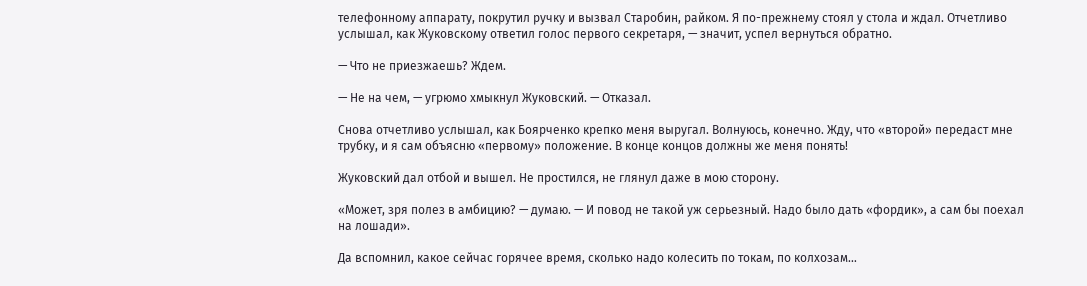телефонному аппарату, покрутил ручку и вызвал Старобин, райком. Я по-прежнему стоял у стола и ждал. Отчетливо услышал, как Жуковскому ответил голос первого секретаря, — значит, успел вернуться обратно.

— Что не приезжаешь? Ждем.

— Не на чем, — угрюмо хмыкнул Жуковский. — Отказал.

Снова отчетливо услышал, как Боярченко крепко меня выругал. Волнуюсь, конечно. Жду, что «второй» передаст мне трубку, и я сам объясню «первому» положение. В конце концов должны же меня понять!

Жуковский дал отбой и вышел. Не простился, не глянул даже в мою сторону.

«Может, зря полез в амбицию? — думаю. — И повод не такой уж серьезный. Надо было дать «фордик», а сам бы поехал на лошади».

Да вспомнил, какое сейчас горячее время, сколько надо колесить по токам, по колхозам…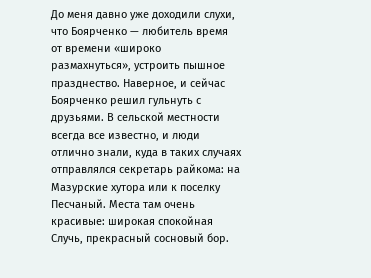До меня давно уже доходили слухи, что Боярченко — любитель время от времени «широко размахнуться», устроить пышное празднество. Наверное, и сейчас Боярченко решил гульнуть с друзьями. В сельской местности всегда все известно, и люди отлично знали, куда в таких случаях отправлялся секретарь райкома: на Мазурские хутора или к поселку Песчаный. Места там очень красивые: широкая спокойная Случь, прекрасный сосновый бор.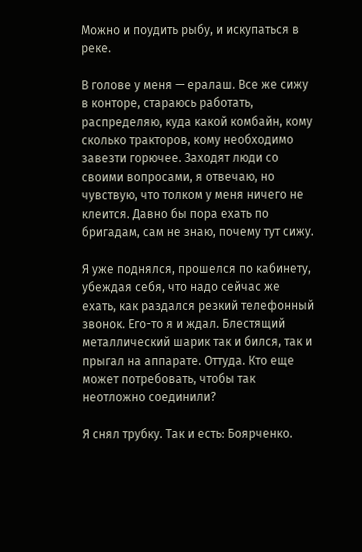Можно и поудить рыбу, и искупаться в реке.

В голове у меня — ералаш. Все же сижу в конторе, стараюсь работать, распределяю, куда какой комбайн, кому сколько тракторов, кому необходимо завезти горючее. Заходят люди со своими вопросами, я отвечаю, но чувствую, что толком у меня ничего не клеится. Давно бы пора ехать по бригадам, сам не знаю, почему тут сижу.

Я уже поднялся, прошелся по кабинету, убеждая себя, что надо сейчас же ехать, как раздался резкий телефонный звонок. Его-то я и ждал. Блестящий металлический шарик так и бился, так и прыгал на аппарате. Оттуда. Кто еще может потребовать, чтобы так неотложно соединили?

Я снял трубку. Так и есть: Боярченко.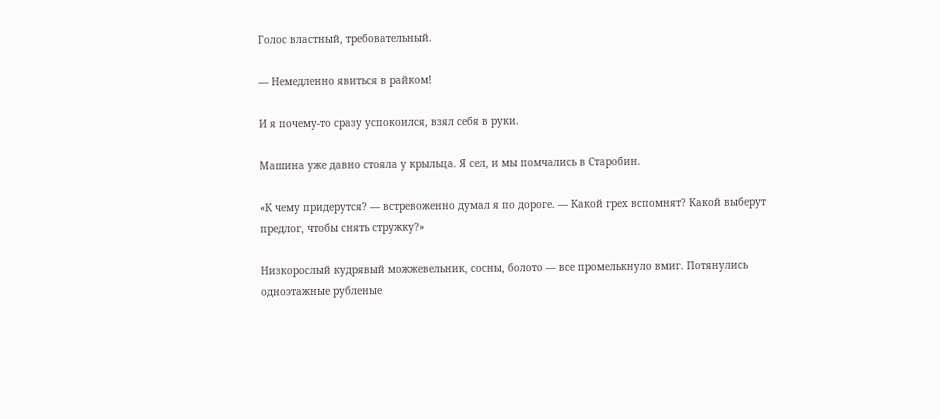Голос властный, требовательный.

— Немедленно явиться в райком!

И я почему-то сразу успокоился, взял себя в руки.

Машина уже давно стояла у крыльца. Я сел, и мы помчались в Старобин.

«К чему придерутся? — встревоженно думал я по дороге. — Какой грех вспомнят? Какой выберут предлог, чтобы снять стружку?»

Низкорослый кудрявый можжевельник, сосны, болото — все промелькнуло вмиг. Потянулись одноэтажные рубленые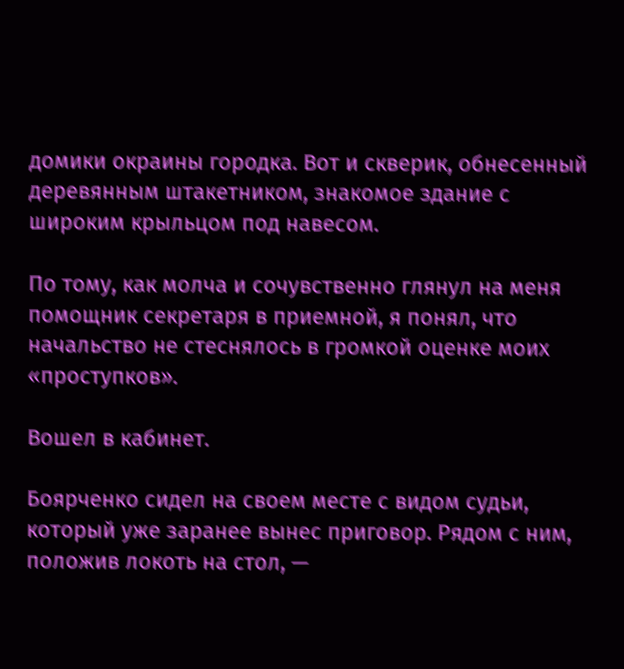домики окраины городка. Вот и скверик, обнесенный деревянным штакетником, знакомое здание с широким крыльцом под навесом.

По тому, как молча и сочувственно глянул на меня помощник секретаря в приемной, я понял, что начальство не стеснялось в громкой оценке моих «проступков».

Вошел в кабинет.

Боярченко сидел на своем месте с видом судьи, который уже заранее вынес приговор. Рядом с ним, положив локоть на стол, —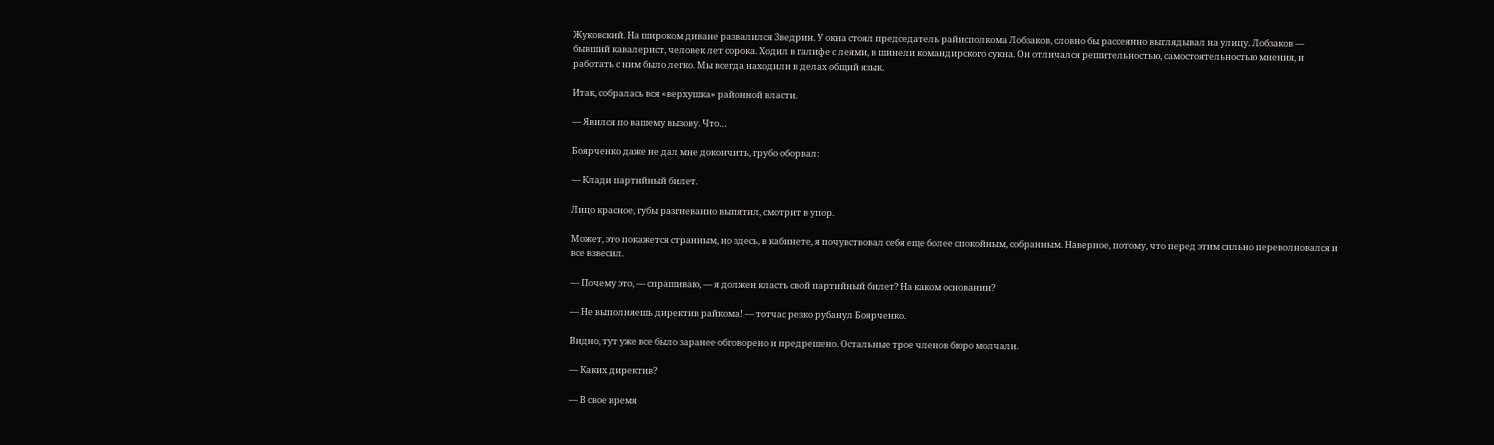Жуковский. На широком диване развалился Зведрин. У окна стоял председатель райисполкома Лобзаков, словно бы рассеянно выглядывал на улицу. Лобзаков — бывший кавалерист, человек лет сорока. Ходил в галифе с леями, в шинели командирского сукна. Он отличался решительностью, самостоятельностью мнения, и работать с ним было легко. Мы всегда находили в делах общий язык.

Итак, собралась вся «верхушка» районной власти.

— Явился по вашему вызову. Что…

Боярченко даже не дал мне докончить, грубо оборвал:

— Клади партийный билет.

Лицо красное, губы разгневанно выпятил, смотрит в упор.

Может, это покажется странным, но здесь, в кабинете, я почувствовал себя еще более спокойным, собранным. Наверное, потому, что перед этим сильно переволновался и все взвесил.

— Почему это, — спрашиваю, — я должен класть свой партийный билет? На каком основании?

— Не выполняешь директив райкома! — тотчас резко рубанул Боярченко.

Видно, тут уже все было заранее обговорено и предрешено. Остальные трое членов бюро молчали.

— Каких директив?

— В свое время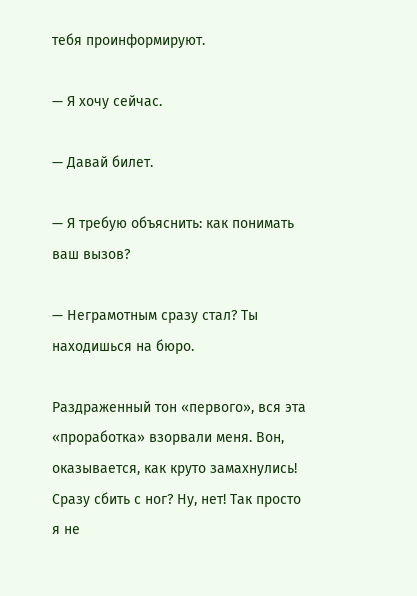тебя проинформируют.

— Я хочу сейчас.

— Давай билет.

— Я требую объяснить: как понимать ваш вызов?

— Неграмотным сразу стал? Ты находишься на бюро.

Раздраженный тон «первого», вся эта «проработка» взорвали меня. Вон, оказывается, как круто замахнулись! Сразу сбить с ног? Ну, нет! Так просто я не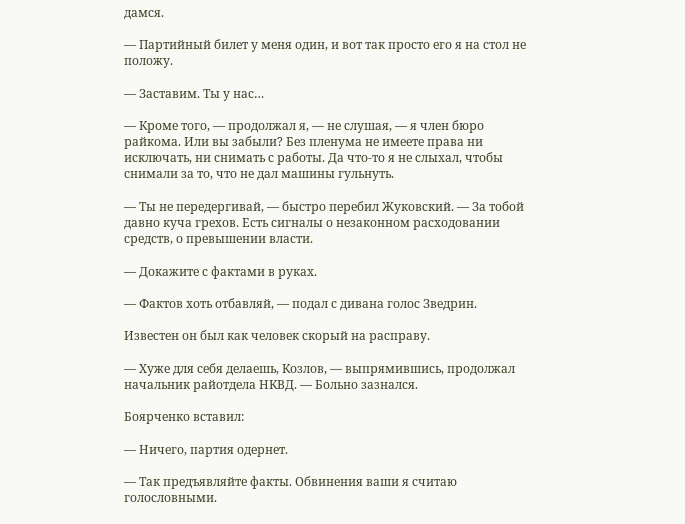дамся.

— Партийный билет у меня один, и вот так просто его я на стол не положу.

— Заставим. Ты у нас…

— Кроме того, — продолжал я, — не слушая, — я член бюро райкома. Или вы забыли? Без пленума не имеете права ни исключать, ни снимать с работы. Да что-то я не слыхал, чтобы снимали за то, что не дал машины гульнуть.

— Ты не передергивай, — быстро перебил Жуковский. — За тобой давно куча грехов. Есть сигналы о незаконном расходовании средств, о превышении власти.

— Докажите с фактами в руках.

— Фактов хоть отбавляй, — подал с дивана голос Зведрин.

Известен он был как человек скорый на расправу.

— Хуже для себя делаешь, Козлов, — выпрямившись, продолжал начальник райотдела НКВД. — Больно зазнался.

Боярченко вставил:

— Ничего, партия одернет.

— Так предъявляйте факты. Обвинения ваши я считаю голословными.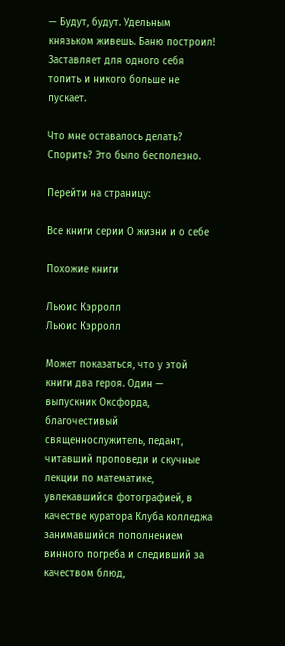— Будут, будут. Удельным князьком живешь. Баню построил! Заставляет для одного себя топить и никого больше не пускает.

Что мне оставалось делать? Спорить? Это было бесполезно.

Перейти на страницу:

Все книги серии О жизни и о себе

Похожие книги

Льюис Кэрролл
Льюис Кэрролл

Может показаться, что у этой книги два героя. Один — выпускник Оксфорда, благочестивый священнослужитель, педант, читавший проповеди и скучные лекции по математике, увлекавшийся фотографией, в качестве куратора Клуба колледжа занимавшийся пополнением винного погреба и следивший за качеством блюд,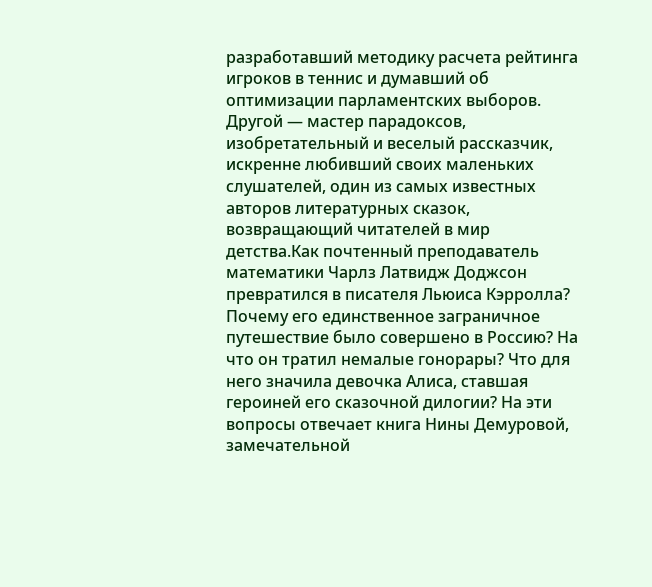разработавший методику расчета рейтинга игроков в теннис и думавший об оптимизации парламентских выборов. Другой — мастер парадоксов, изобретательный и веселый рассказчик, искренне любивший своих маленьких слушателей, один из самых известных авторов литературных сказок, возвращающий читателей в мир детства.Как почтенный преподаватель математики Чарлз Латвидж Доджсон превратился в писателя Льюиса Кэрролла? Почему его единственное заграничное путешествие было совершено в Россию? На что он тратил немалые гонорары? Что для него значила девочка Алиса, ставшая героиней его сказочной дилогии? На эти вопросы отвечает книга Нины Демуровой, замечательной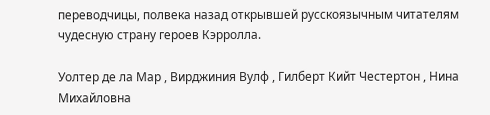переводчицы, полвека назад открывшей русскоязычным читателям чудесную страну героев Кэрролла.

Уолтер де ла Мар , Вирджиния Вулф , Гилберт Кийт Честертон , Нина Михайловна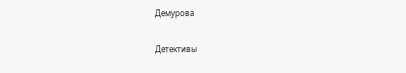Демурова

Детективы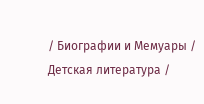/ Биографии и Мемуары / Детская литература /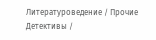Литературоведение / Прочие Детективы /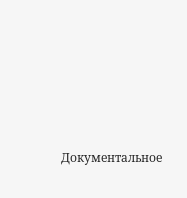Документальное